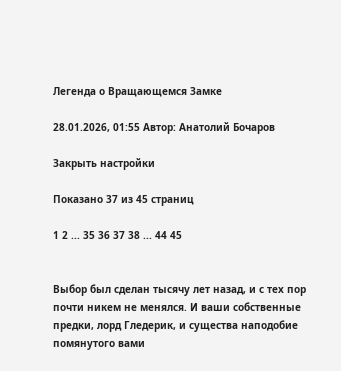Легенда о Вращающемся Замке

28.01.2026, 01:55 Автор: Анатолий Бочаров

Закрыть настройки

Показано 37 из 45 страниц

1 2 ... 35 36 37 38 ... 44 45


Выбор был сделан тысячу лет назад, и с тех пор почти никем не менялся. И ваши собственные предки, лорд Гледерик, и существа наподобие помянутого вами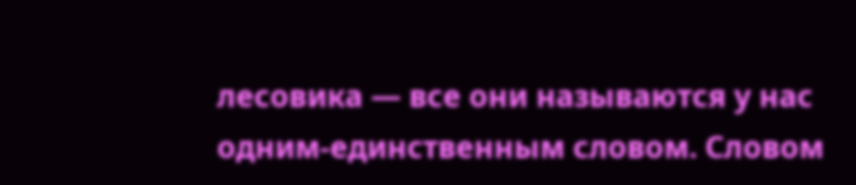лесовика — все они называются у нас одним-единственным словом. Словом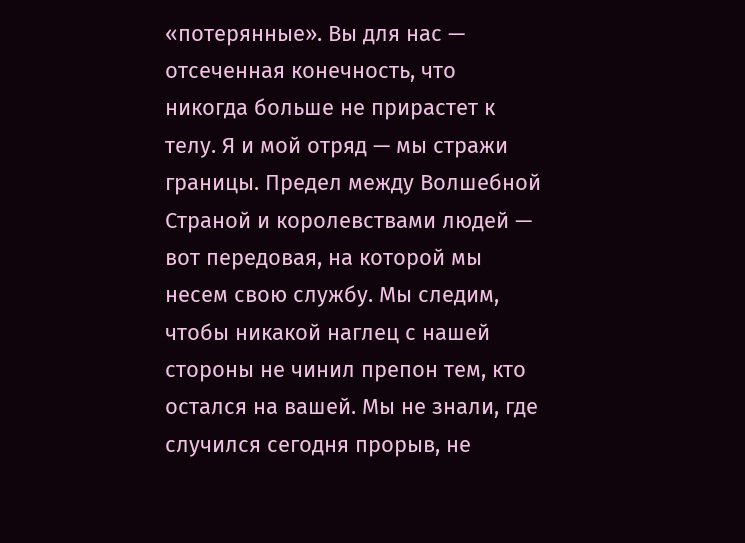«потерянные». Вы для нас — отсеченная конечность, что никогда больше не прирастет к телу. Я и мой отряд — мы стражи границы. Предел между Волшебной Страной и королевствами людей — вот передовая, на которой мы несем свою службу. Мы следим, чтобы никакой наглец с нашей стороны не чинил препон тем, кто остался на вашей. Мы не знали, где случился сегодня прорыв, не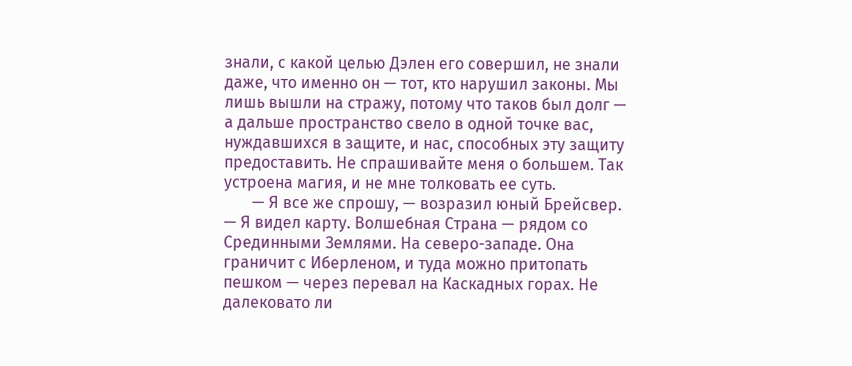знали, с какой целью Дэлен его совершил, не знали даже, что именно он — тот, кто нарушил законы. Мы лишь вышли на стражу, потому что таков был долг — а дальше пространство свело в одной точке вас, нуждавшихся в защите, и нас, способных эту защиту предоставить. Не спрашивайте меня о большем. Так устроена магия, и не мне толковать ее суть.
       — Я все же спрошу, — возразил юный Брейсвер. — Я видел карту. Волшебная Страна — рядом со Срединными Землями. На северо-западе. Она граничит с Иберленом, и туда можно притопать пешком — через перевал на Каскадных горах. Не далековато ли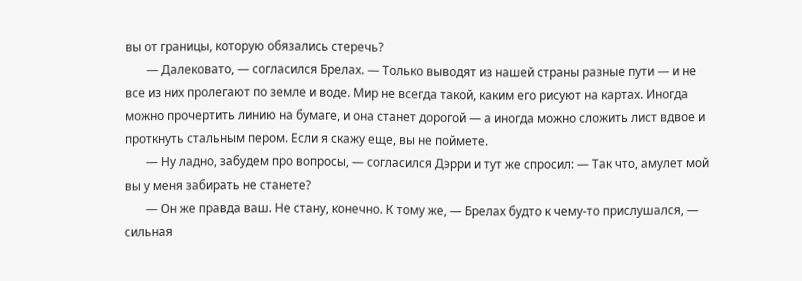вы от границы, которую обязались стеречь?
       — Далековато, — согласился Брелах. — Только выводят из нашей страны разные пути — и не все из них пролегают по земле и воде. Мир не всегда такой, каким его рисуют на картах. Иногда можно прочертить линию на бумаге, и она станет дорогой — а иногда можно сложить лист вдвое и проткнуть стальным пером. Если я скажу еще, вы не поймете.
       — Ну ладно, забудем про вопросы, — согласился Дэрри и тут же спросил: — Так что, амулет мой вы у меня забирать не станете?
       — Он же правда ваш. Не стану, конечно. К тому же, — Брелах будто к чему-то прислушался, — сильная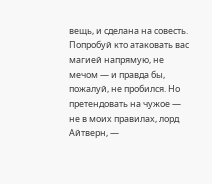вещь, и сделана на совесть. Попробуй кто атаковать вас магией напрямую, не мечом — и правда бы, пожалуй, не пробился. Но претендовать на чужое — не в моих правилах, лорд Айтверн, —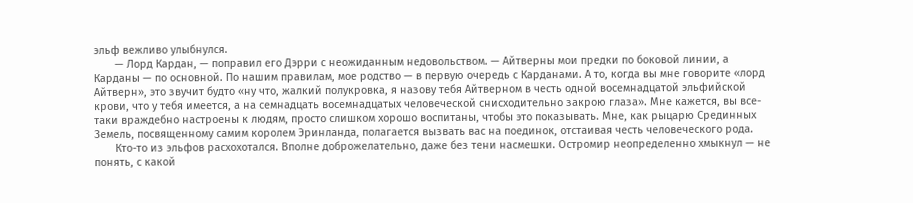эльф вежливо улыбнулся.
       — Лорд Кардан, — поправил его Дэрри с неожиданным недовольством. — Айтверны мои предки по боковой линии, а Карданы — по основной. По нашим правилам, мое родство — в первую очередь с Карданами. А то, когда вы мне говорите «лорд Айтверн», это звучит будто «ну что, жалкий полукровка, я назову тебя Айтверном в честь одной восемнадцатой эльфийской крови, что у тебя имеется, а на семнадцать восемнадцатых человеческой снисходительно закрою глаза». Мне кажется, вы все-таки враждебно настроены к людям, просто слишком хорошо воспитаны, чтобы это показывать. Мне, как рыцарю Срединных Земель, посвященному самим королем Эринланда, полагается вызвать вас на поединок, отстаивая честь человеческого рода.
       Кто-то из эльфов расхохотался. Вполне доброжелательно, даже без тени насмешки. Остромир неопределенно хмыкнул — не понять, с какой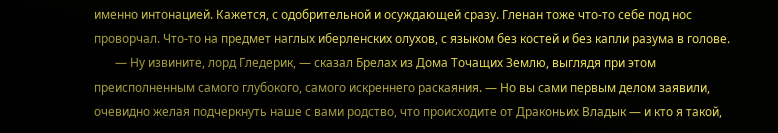именно интонацией. Кажется, с одобрительной и осуждающей сразу. Гленан тоже что-то себе под нос проворчал. Что-то на предмет наглых иберленских олухов, с языком без костей и без капли разума в голове.
       — Ну извините, лорд Гледерик, — сказал Брелах из Дома Точащих Землю, выглядя при этом преисполненным самого глубокого, самого искреннего раскаяния. — Но вы сами первым делом заявили, очевидно желая подчеркнуть наше с вами родство, что происходите от Драконьих Владык — и кто я такой,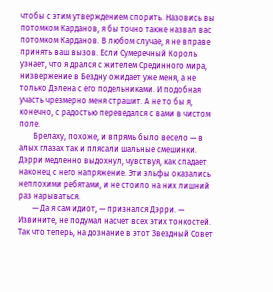чтобы с этим утверждением спорить. Назовись вы потомком Карданов, я бы точно также назвал вас потомком Карданов. В любом случае, я не вправе принять ваш вызов. Если Сумеречный Король узнает, что я дрался с жителем Срединного мира, низвержение в Бездну ожидает уже меня, а не только Дэлена с его подельниками. И подобная участь чрезмерно меня страшит. А не то бы я, конечно, с радостью переведался с вами в чистом поле.
       Брелаху, похоже, и впрямь было весело — в алых глазах так и плясали шальные смешинки. Дэрри медленно выдохнул, чувствуя, как спадает наконец с него напряжение. Эти эльфы оказались неплохими ребятами, и не стоило на них лишний раз нарываться.
       — Да я сам идиот, — признался Дэрри. — Извините, не подумал насчет всех этих тонкостей. Так что теперь, на дознание в этот Звездный Совет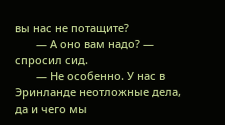вы нас не потащите?
       — А оно вам надо? — спросил сид.
       — Не особенно. У нас в Эринланде неотложные дела, да и чего мы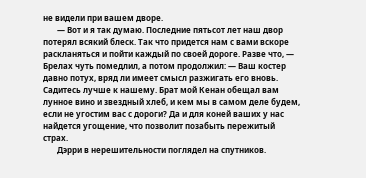не видели при вашем дворе.
       — Вот и я так думаю. Последние пятьсот лет наш двор потерял всякий блеск. Так что придется нам с вами вскоре раскланяться и пойти каждый по своей дороге. Разве что, — Брелах чуть помедлил, а потом продолжил: — Ваш костер давно потух, вряд ли имеет смысл разжигать его вновь. Садитесь лучше к нашему. Брат мой Кенан обещал вам лунное вино и звездный хлеб, и кем мы в самом деле будем, если не угостим вас с дороги? Да и для коней ваших у нас найдется угощение, что позволит позабыть пережитый страх.
       Дэрри в нерешительности поглядел на спутников.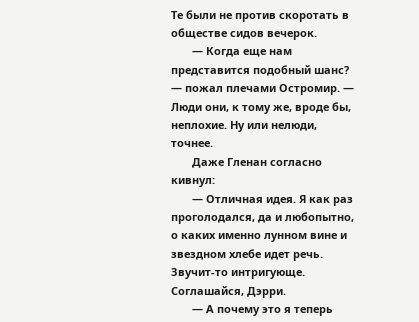Те были не против скоротать в обществе сидов вечерок.
       — Когда еще нам представится подобный шанс? — пожал плечами Остромир. — Люди они, к тому же, вроде бы, неплохие. Ну или нелюди, точнее.
       Даже Гленан согласно кивнул:
       — Отличная идея. Я как раз проголодался, да и любопытно, о каких именно лунном вине и звездном хлебе идет речь. Звучит-то интригующе. Соглашайся, Дэрри.
       — А почему это я теперь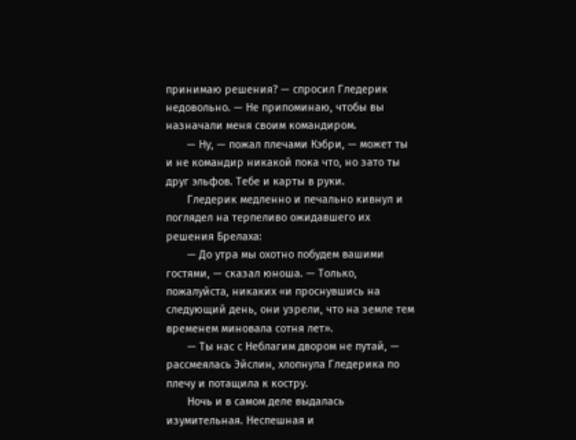принимаю решения? — спросил Гледерик недовольно. — Не припоминаю, чтобы вы назначали меня своим командиром.
       — Ну, — пожал плечами Кэбри, — может ты и не командир никакой пока что, но зато ты друг эльфов. Тебе и карты в руки.
       Гледерик медленно и печально кивнул и поглядел на терпеливо ожидавшего их решения Брелаха:
       — До утра мы охотно побудем вашими гостями, — сказал юноша. — Только, пожалуйста, никаких «и проснувшись на следующий день, они узрели, что на земле тем временем миновала сотня лет».
       — Ты нас с Неблагим двором не путай, — рассмеялась Эйслин, хлопнула Гледерика по плечу и потащила к костру.
       Ночь и в самом деле выдалась изумительная. Неспешная и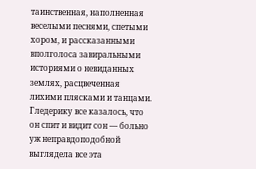таинственная, наполненная веселыми песнями, спетыми хором, и рассказанными вполголоса завиральными историями о невиданных землях, расцвеченная лихими плясками и танцами. Гледерику все казалось, что он спит и видит сон — больно уж неправдоподобной выглядела все эта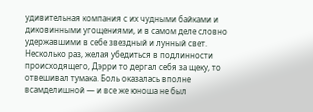удивительная компания с их чудными байками и диковинными угощениями, и в самом деле словно удержавшими в себе звездный и лунный свет. Несколько раз, желая убедиться в подлинности происходящего, Дэрри то дергал себя за щеку, то отвешивал тумака. Боль оказалась вполне всамделишной — и все же юноша не был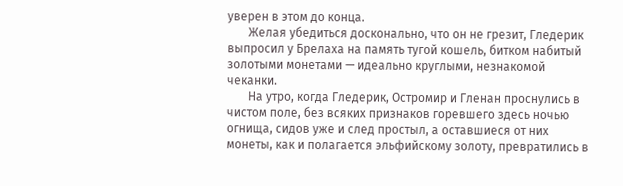уверен в этом до конца.
       Желая убедиться досконально, что он не грезит, Гледерик выпросил у Брелаха на память тугой кошель, битком набитый золотыми монетами — идеально круглыми, незнакомой чеканки.
       На утро, когда Гледерик, Остромир и Гленан проснулись в чистом поле, без всяких признаков горевшего здесь ночью огнища, сидов уже и след простыл, а оставшиеся от них монеты, как и полагается эльфийскому золоту, превратились в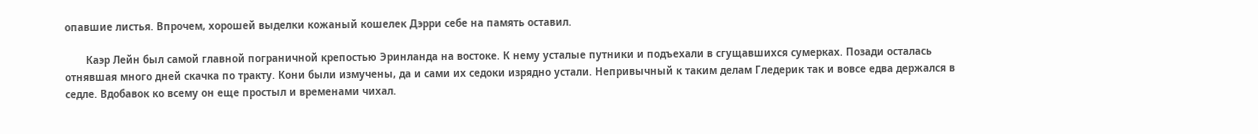опавшие листья. Впрочем, хорошей выделки кожаный кошелек Дэрри себе на память оставил.

       Каэр Лейн был самой главной пограничной крепостью Эринланда на востоке. К нему усталые путники и подъехали в сгущавшихся сумерках. Позади осталась отнявшая много дней скачка по тракту. Кони были измучены, да и сами их седоки изрядно устали. Непривычный к таким делам Гледерик так и вовсе едва держался в седле. Вдобавок ко всему он еще простыл и временами чихал.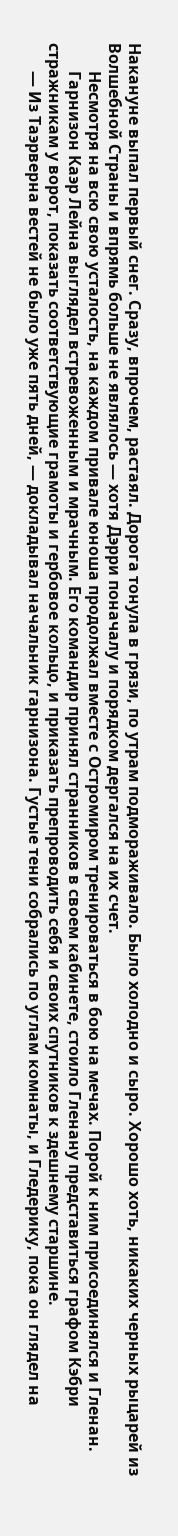Накануне выпал первый снег. Сразу, впрочем, растаял. Дорога тонула в грязи, по утрам подмораживало. Было холодно и сыро. Хорошо хоть, никаких черных рыцарей из Волшебной Страны и впрямь больше не являлось — хотя Дэрри поначалу и порядком дергался на их счет.
       Несмотря на всю свою усталость, на каждом привале юноша продолжал вместе с Остромиром тренироваться в бою на мечах. Порой к ним присоединялся и Гленан.
       Гарнизон Каэр Лейна выглядел встревоженным и мрачным. Его командир принял странников в своем кабинете, стоило Гленану представиться графом Кэбри стражникам у ворот, показать соответствующие грамоты и гербовое кольцо, и приказать препроводить себя и своих спутников к здешнему старшине.
       — Из Таэрверна вестей не было уже пять дней, — докладывал начальник гарнизона. Густые тени собрались по углам комнаты, и Гледерику, пока он глядел на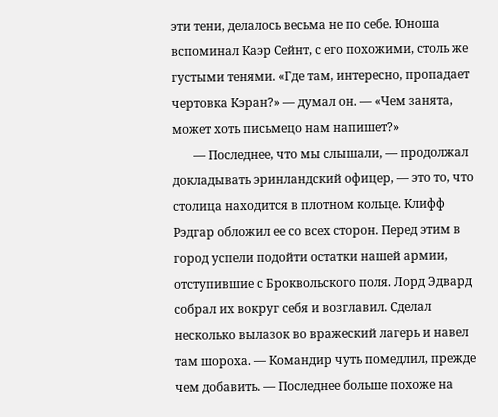эти тени, делалось весьма не по себе. Юноша вспоминал Каэр Сейнт, с его похожими, столь же густыми тенями. «Где там, интересно, пропадает чертовка Кэран?» — думал он. — «Чем занята, может хоть письмецо нам напишет?»
       — Последнее, что мы слышали, — продолжал докладывать эринландский офицер, — это то, что столица находится в плотном кольце. Клифф Рэдгар обложил ее со всех сторон. Перед этим в город успели подойти остатки нашей армии, отступившие с Броквольского поля. Лорд Эдвард собрал их вокруг себя и возглавил. Сделал несколько вылазок во вражеский лагерь и навел там шороха. — Командир чуть помедлил, прежде чем добавить. — Последнее больше похоже на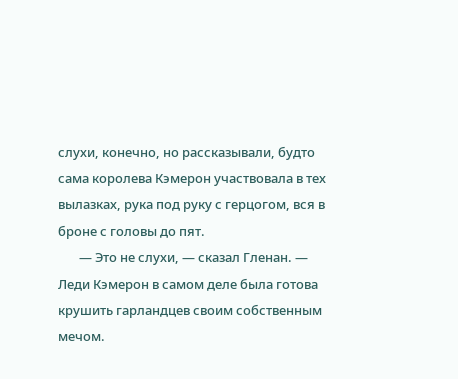слухи, конечно, но рассказывали, будто сама королева Кэмерон участвовала в тех вылазках, рука под руку с герцогом, вся в броне с головы до пят.
       — Это не слухи, — сказал Гленан. — Леди Кэмерон в самом деле была готова крушить гарландцев своим собственным мечом.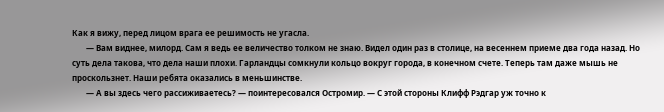Как я вижу, перед лицом врага ее решимость не угасла.
       — Вам виднее, милорд. Сам я ведь ее величество толком не знаю. Видел один раз в столице, на весеннем приеме два года назад. Но суть дела такова, что дела наши плохи. Гарландцы сомкнули кольцо вокруг города, в конечном счете. Теперь там даже мышь не проскользнет. Наши ребята оказались в меньшинстве.
       — А вы здесь чего рассиживаетесь? — поинтересовался Остромир. — С этой стороны Клифф Рэдгар уж точно к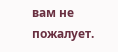вам не пожалует.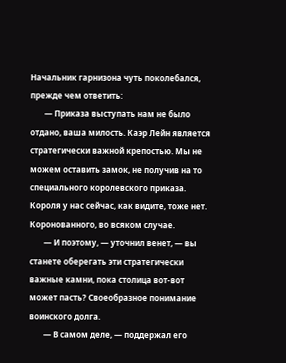Начальник гарнизона чуть поколебался, прежде чем ответить:
       — Приказа выступать нам не было отдано, ваша милость. Каэр Лейн является стратегически важной крепостью. Мы не можем оставить замок, не получив на то специального королевского приказа. Короля у нас сейчас, как видите, тоже нет. Коронованного, во всяком случае.
       — И поэтому, — уточнил венет, — вы станете оберегать эти стратегически важные камни, пока столица вот-вот может пасть? Своеобразное понимание воинского долга.
       — В самом деле, — поддержал его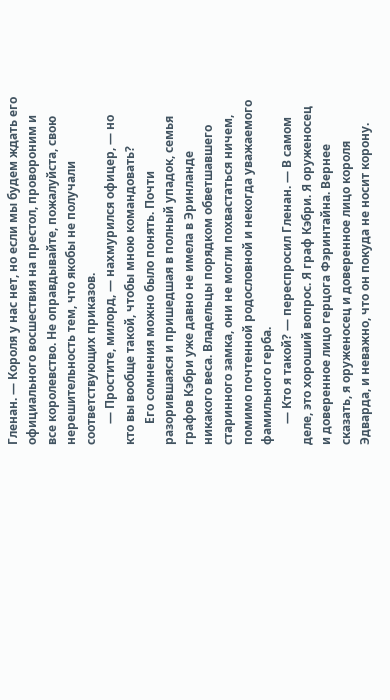Гленан. — Короля у нас нет, но если мы будем ждать его официального восшествия на престол, провороним и все королевство. Не оправдывайте, пожалуйста, свою нерешительность тем, что якобы не получали соответствующих приказов.
       — Простите, милорд, — нахмурился офицер, — но кто вы вообще такой, чтобы мною командовать?
       Его сомнения можно было понять. Почти разорившаяся и пришедшая в полный упадок, семья графов Кэбри уже давно не имела в Эринланде никакого веса. Владельцы порядком обветшавшего старинного замка, они не могли похвастаться ничем, помимо почтенной родословной и некогда уважаемого фамильного герба.
       — Кто я такой? — переспросил Гленан. — В самом деле, это хороший вопрос. Я граф Кэбри. Я оруженосец и доверенное лицо герцога Фэринтайна. Вернее сказать, я оруженосец и доверенное лицо короля Эдварда, и неважно, что он покуда не носит корону.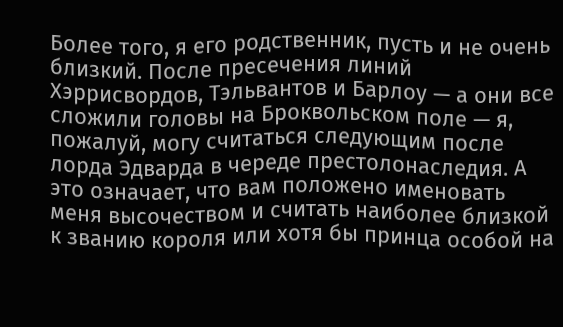Более того, я его родственник, пусть и не очень близкий. После пресечения линий Хэррисвордов, Тэльвантов и Барлоу — а они все сложили головы на Броквольском поле — я, пожалуй, могу считаться следующим после лорда Эдварда в череде престолонаследия. А это означает, что вам положено именовать меня высочеством и считать наиболее близкой к званию короля или хотя бы принца особой на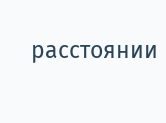расстоянии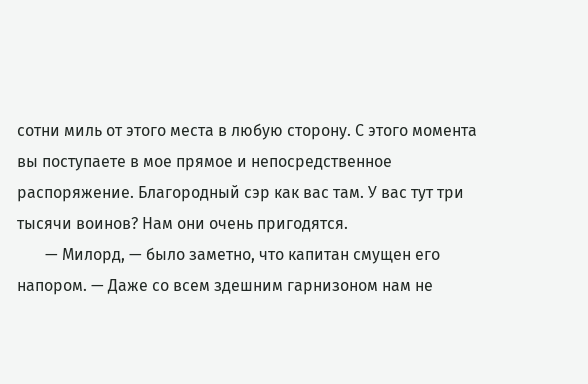сотни миль от этого места в любую сторону. С этого момента вы поступаете в мое прямое и непосредственное распоряжение. Благородный сэр как вас там. У вас тут три тысячи воинов? Нам они очень пригодятся.
       — Милорд, — было заметно, что капитан смущен его напором. — Даже со всем здешним гарнизоном нам не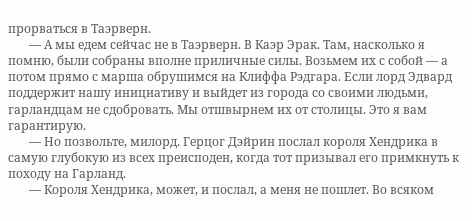прорваться в Таэрверн.
       — А мы едем сейчас не в Таэрверн. В Каэр Эрак. Там, насколько я помню, были собраны вполне приличные силы. Возьмем их с собой — а потом прямо с марша обрушимся на Клиффа Рэдгара. Если лорд Эдвард поддержит нашу инициативу и выйдет из города со своими людьми, гарландцам не сдобровать. Мы отшвырнем их от столицы. Это я вам гарантирую.
       — Но позвольте, милорд. Герцог Дэйрин послал короля Хендрика в самую глубокую из всех преисподен, когда тот призывал его примкнуть к походу на Гарланд.
       — Короля Хендрика, может, и послал, а меня не пошлет. Во всяком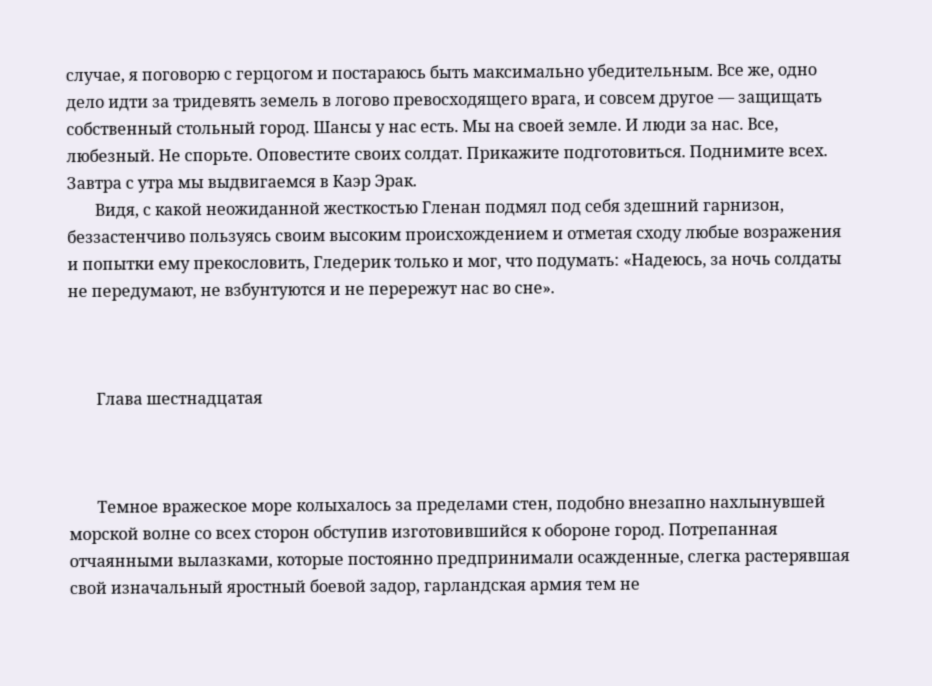случае, я поговорю с герцогом и постараюсь быть максимально убедительным. Все же, одно дело идти за тридевять земель в логово превосходящего врага, и совсем другое — защищать собственный стольный город. Шансы у нас есть. Мы на своей земле. И люди за нас. Все, любезный. Не спорьте. Оповестите своих солдат. Прикажите подготовиться. Поднимите всех. Завтра с утра мы выдвигаемся в Каэр Эрак.
       Видя, с какой неожиданной жесткостью Гленан подмял под себя здешний гарнизон, беззастенчиво пользуясь своим высоким происхождением и отметая сходу любые возражения и попытки ему прекословить, Гледерик только и мог, что подумать: «Надеюсь, за ночь солдаты не передумают, не взбунтуются и не перережут нас во сне».



       Глава шестнадцатая



       Темное вражеское море колыхалось за пределами стен, подобно внезапно нахлынувшей морской волне со всех сторон обступив изготовившийся к обороне город. Потрепанная отчаянными вылазками, которые постоянно предпринимали осажденные, слегка растерявшая свой изначальный яростный боевой задор, гарландская армия тем не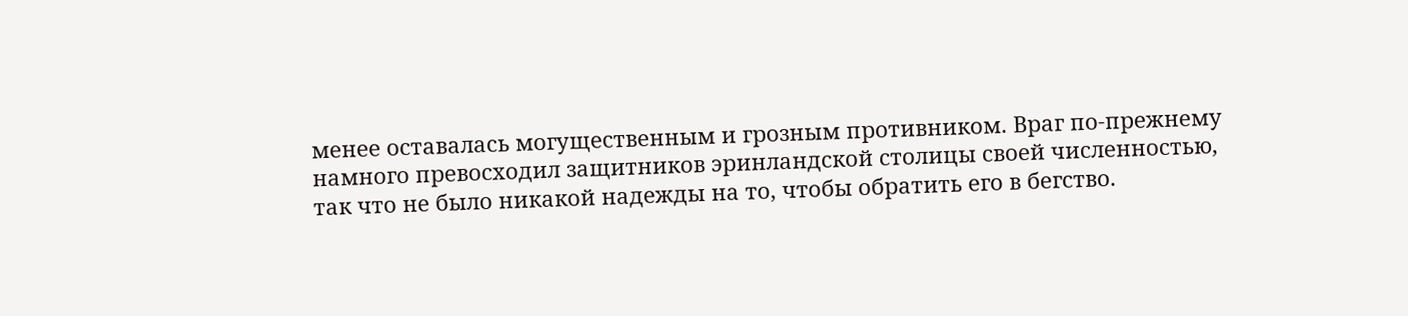менее оставалась могущественным и грозным противником. Враг по-прежнему намного превосходил защитников эринландской столицы своей численностью, так что не было никакой надежды на то, чтобы обратить его в бегство.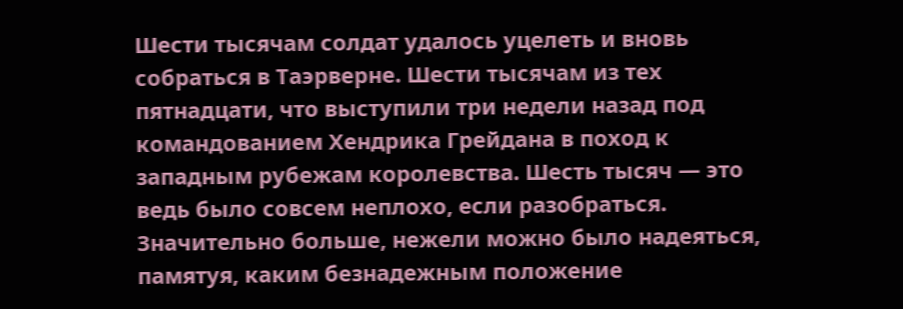Шести тысячам солдат удалось уцелеть и вновь собраться в Таэрверне. Шести тысячам из тех пятнадцати, что выступили три недели назад под командованием Хендрика Грейдана в поход к западным рубежам королевства. Шесть тысяч — это ведь было совсем неплохо, если разобраться. Значительно больше, нежели можно было надеяться, памятуя, каким безнадежным положение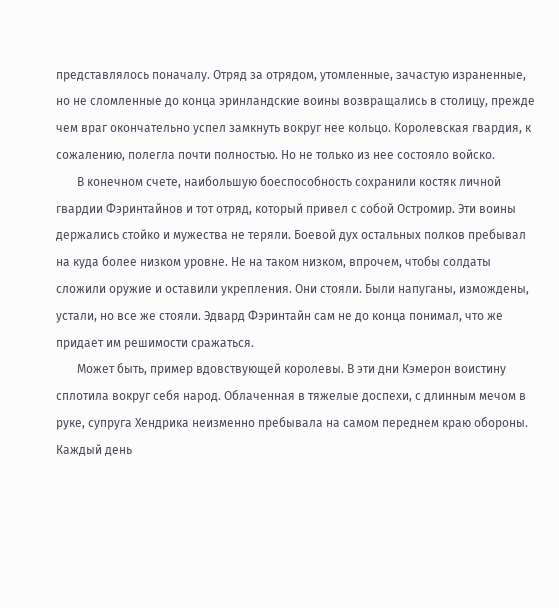представлялось поначалу. Отряд за отрядом, утомленные, зачастую израненные, но не сломленные до конца эринландские воины возвращались в столицу, прежде чем враг окончательно успел замкнуть вокруг нее кольцо. Королевская гвардия, к сожалению, полегла почти полностью. Но не только из нее состояло войско.
       В конечном счете, наибольшую боеспособность сохранили костяк личной гвардии Фэринтайнов и тот отряд, который привел с собой Остромир. Эти воины держались стойко и мужества не теряли. Боевой дух остальных полков пребывал на куда более низком уровне. Не на таком низком, впрочем, чтобы солдаты сложили оружие и оставили укрепления. Они стояли. Были напуганы, измождены, устали, но все же стояли. Эдвард Фэринтайн сам не до конца понимал, что же придает им решимости сражаться.
       Может быть, пример вдовствующей королевы. В эти дни Кэмерон воистину сплотила вокруг себя народ. Облаченная в тяжелые доспехи, с длинным мечом в руке, супруга Хендрика неизменно пребывала на самом переднем краю обороны. Каждый день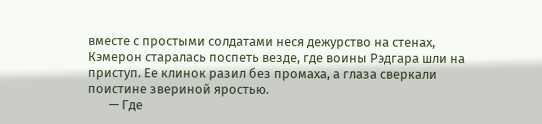вместе с простыми солдатами неся дежурство на стенах, Кэмерон старалась поспеть везде, где воины Рэдгара шли на приступ. Ее клинок разил без промаха, а глаза сверкали поистине звериной яростью.
       — Где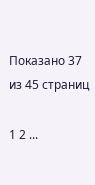Показано 37 из 45 страниц

1 2 ...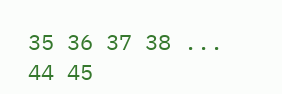35 36 37 38 ... 44 45